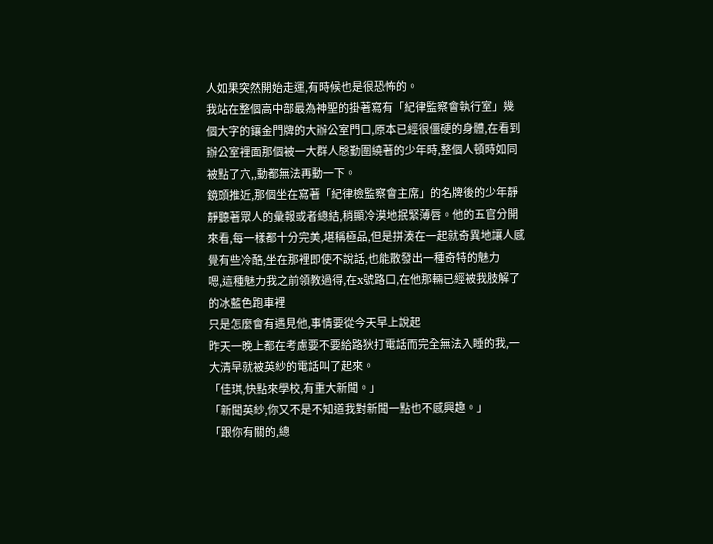人如果突然開始走運,有時候也是很恐怖的。
我站在整個高中部最為神聖的掛著寫有「紀律監察會執行室」幾個大字的鑲金門牌的大辦公室門口,原本已經很僵硬的身體,在看到辦公室裡面那個被一大群人慇勤圍繞著的少年時,整個人頓時如同被點了穴,,動都無法再動一下。
鏡頭推近,那個坐在寫著「紀律檢監察會主席」的名牌後的少年靜靜聽著眾人的彙報或者總結,稍顯冷漠地抿緊薄唇。他的五官分開來看,每一樣都十分完美,堪稱極品,但是拼湊在一起就奇異地讓人感覺有些冷酷,坐在那裡即使不說話,也能散發出一種奇特的魅力
嗯,這種魅力我之前領教過得,在x號路口,在他那輛已經被我肢解了的冰藍色跑車裡
只是怎麼會有遇見他,事情要從今天早上說起
昨天一晚上都在考慮要不要給路狄打電話而完全無法入睡的我,一大清早就被英紗的電話叫了起來。
「佳琪,快點來學校,有重大新聞。」
「新聞英紗,你又不是不知道我對新聞一點也不感興趣。」
「跟你有關的,總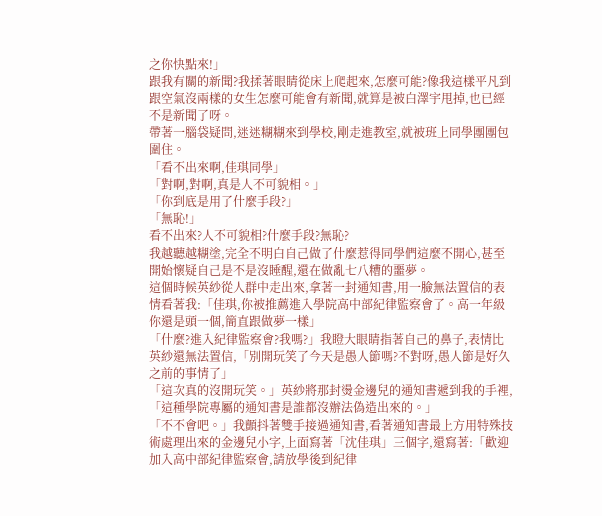之你快點來!」
跟我有關的新聞?我揉著眼睛從床上爬起來,怎麼可能?像我這樣平凡到跟空氣沒兩樣的女生怎麼可能會有新聞,就算是被白澤宇甩掉,也已經不是新聞了呀。
帶著一腦袋疑問,迷迷糊糊來到學校,剛走進教室,就被班上同學團團包圍住。
「看不出來啊,佳琪同學」
「對啊,對啊,真是人不可貌相。」
「你到底是用了什麼手段?」
「無恥!」
看不出來?人不可貌相?什麼手段?無恥?
我越聽越糊塗,完全不明白自己做了什麼惹得同學們這麼不開心,甚至開始懷疑自己是不是沒睡醒,還在做亂七八糟的噩夢。
這個時候英紗從人群中走出來,拿著一封通知書,用一臉無法置信的表情看著我:「佳琪,你被推薦進入學院高中部紀律監察會了。高一年級你還是頭一個,簡直跟做夢一樣」
「什麼?進入紀律監察會?我嗎?」我瞪大眼睛指著自己的鼻子,表情比英紗還無法置信,「別開玩笑了今天是愚人節嗎?不對呀,愚人節是好久之前的事情了」
「這次真的沒開玩笑。」英紗將那封燙金邊兒的通知書遞到我的手裡,「這種學院專屬的通知書是誰都沒辦法偽造出來的。」
「不不會吧。」我顫抖著雙手接過通知書,看著通知書最上方用特殊技術處理出來的金邊兒小字,上面寫著「沈佳琪」三個字,還寫著:「歡迎加入高中部紀律監察會,請放學後到紀律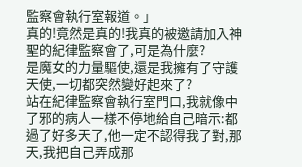監察會執行室報道。」
真的!竟然是真的!我真的被邀請加入神聖的紀律監察會了,可是為什麼?
是魔女的力量驅使,還是我擁有了守護天使,一切都突然變好起來了?
站在紀律監察會執行室門口,我就像中了邪的病人一樣不停地給自己暗示:都過了好多天了,他一定不認得我了對,那天,我把自己弄成那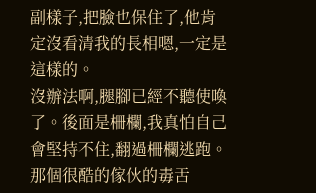副樣子,把臉也保住了,他肯定沒看清我的長相嗯,一定是這樣的。
沒辦法啊,腿腳已經不聽使喚了。後面是柵欄,我真怕自己會堅持不住,翻過柵欄逃跑。
那個很酷的傢伙的毒舌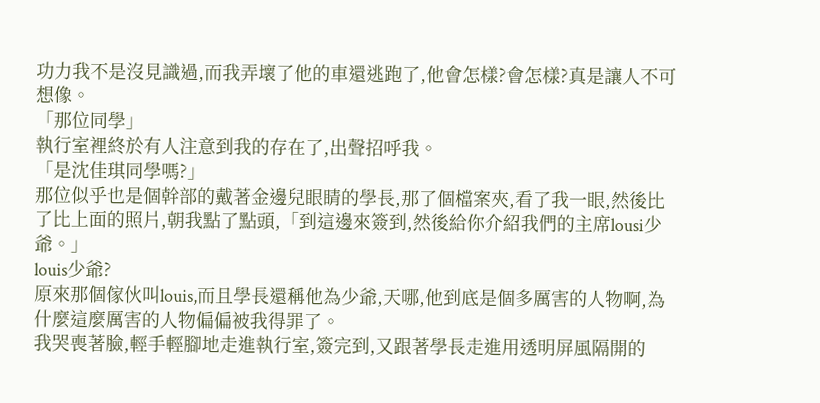功力我不是沒見識過,而我弄壞了他的車還逃跑了,他會怎樣?會怎樣?真是讓人不可想像。
「那位同學」
執行室裡終於有人注意到我的存在了,出聲招呼我。
「是沈佳琪同學嗎?」
那位似乎也是個幹部的戴著金邊兒眼睛的學長,那了個檔案夾,看了我一眼,然後比了比上面的照片,朝我點了點頭,「到這邊來簽到,然後給你介紹我們的主席lousi少爺。」
louis少爺?
原來那個傢伙叫louis,而且學長還稱他為少爺,天哪,他到底是個多厲害的人物啊,為什麼這麼厲害的人物偏偏被我得罪了。
我哭喪著臉,輕手輕腳地走進執行室,簽完到,又跟著學長走進用透明屏風隔開的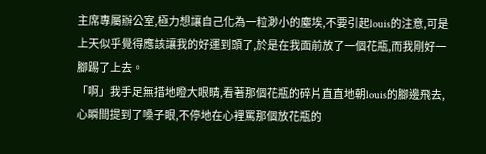主席專屬辦公室,極力想讓自己化為一粒渺小的塵埃,不要引起louis的注意,可是上天似乎覺得應該讓我的好運到頭了,於是在我面前放了一個花瓶,而我剛好一腳踢了上去。
「啊」我手足無措地瞪大眼睛,看著那個花瓶的碎片直直地朝louis的腳邊飛去,心瞬間提到了嗓子眼,不停地在心裡罵那個放花瓶的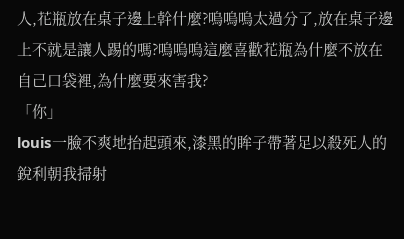人,花瓶放在桌子邊上幹什麼?嗚嗚嗚太過分了,放在桌子邊上不就是讓人踢的嗎?嗚嗚嗚這麼喜歡花瓶為什麼不放在自己口袋裡,為什麼要來害我?
「你」
louis一臉不爽地抬起頭來,漆黑的眸子帶著足以殺死人的銳利朝我掃射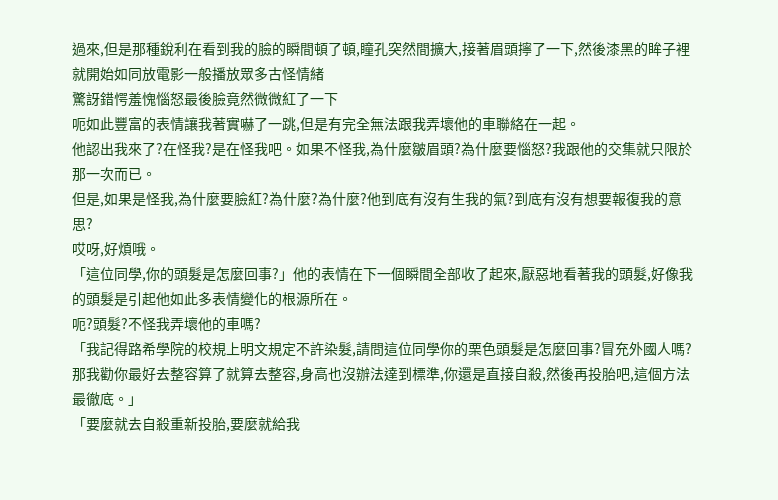過來,但是那種銳利在看到我的臉的瞬間頓了頓,瞳孔突然間擴大,接著眉頭擰了一下,然後漆黑的眸子裡就開始如同放電影一般播放眾多古怪情緒
驚訝錯愕羞愧惱怒最後臉竟然微微紅了一下
呃如此豐富的表情讓我著實嚇了一跳,但是有完全無法跟我弄壞他的車聯絡在一起。
他認出我來了?在怪我?是在怪我吧。如果不怪我,為什麼皺眉頭?為什麼要惱怒?我跟他的交集就只限於那一次而已。
但是,如果是怪我,為什麼要臉紅?為什麼?為什麼?他到底有沒有生我的氣?到底有沒有想要報復我的意思?
哎呀,好煩哦。
「這位同學,你的頭髮是怎麼回事?」他的表情在下一個瞬間全部收了起來,厭惡地看著我的頭髮,好像我的頭髮是引起他如此多表情變化的根源所在。
呃?頭髮?不怪我弄壞他的車嗎?
「我記得路希學院的校規上明文規定不許染髮,請問這位同學你的栗色頭髮是怎麼回事?冒充外國人嗎?那我勸你最好去整容算了就算去整容,身高也沒辦法達到標準,你還是直接自殺,然後再投胎吧,這個方法最徹底。」
「要麼就去自殺重新投胎,要麼就給我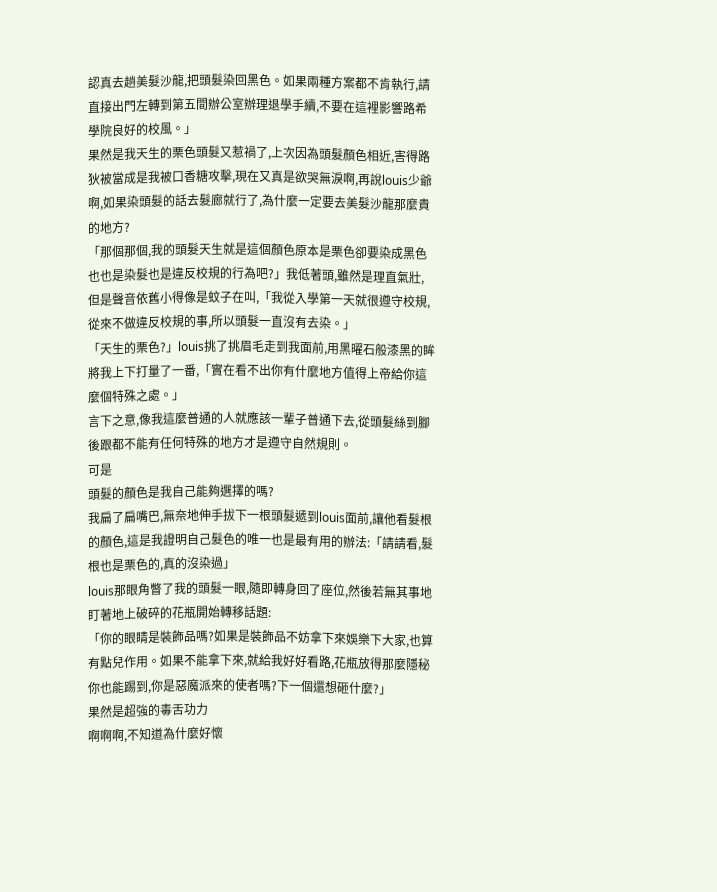認真去趟美髮沙龍,把頭髮染回黑色。如果兩種方案都不肯執行,請直接出門左轉到第五間辦公室辦理退學手續,不要在這裡影響路希學院良好的校風。」
果然是我天生的栗色頭髮又惹禍了,上次因為頭髮顏色相近,害得路狄被當成是我被口香糖攻擊,現在又真是欲哭無淚啊,再說louis少爺啊,如果染頭髮的話去髮廊就行了,為什麼一定要去美髮沙龍那麼貴的地方?
「那個那個,我的頭髮天生就是這個顏色原本是栗色卻要染成黑色也也是染髮也是違反校規的行為吧?」我低著頭,雖然是理直氣壯,但是聲音依舊小得像是蚊子在叫,「我從入學第一天就很遵守校規,從來不做違反校規的事,所以頭髮一直沒有去染。」
「天生的栗色?」louis挑了挑眉毛走到我面前,用黑曜石般漆黑的眸將我上下打量了一番,「實在看不出你有什麼地方值得上帝給你這麼個特殊之處。」
言下之意,像我這麼普通的人就應該一輩子普通下去,從頭髮絲到腳後跟都不能有任何特殊的地方才是遵守自然規則。
可是
頭髮的顏色是我自己能夠選擇的嗎?
我扁了扁嘴巴,無奈地伸手拔下一根頭髮遞到louis面前,讓他看髮根的顏色,這是我證明自己髮色的唯一也是最有用的辦法:「請請看,髮根也是栗色的,真的沒染過」
louis那眼角瞥了我的頭髮一眼,隨即轉身回了座位,然後若無其事地盯著地上破碎的花瓶開始轉移話題:
「你的眼睛是裝飾品嗎?如果是裝飾品不妨拿下來娛樂下大家,也算有點兒作用。如果不能拿下來,就給我好好看路,花瓶放得那麼隱秘你也能踢到,你是惡魔派來的使者嗎?下一個還想砸什麼?」
果然是超強的毒舌功力
啊啊啊,不知道為什麼好懷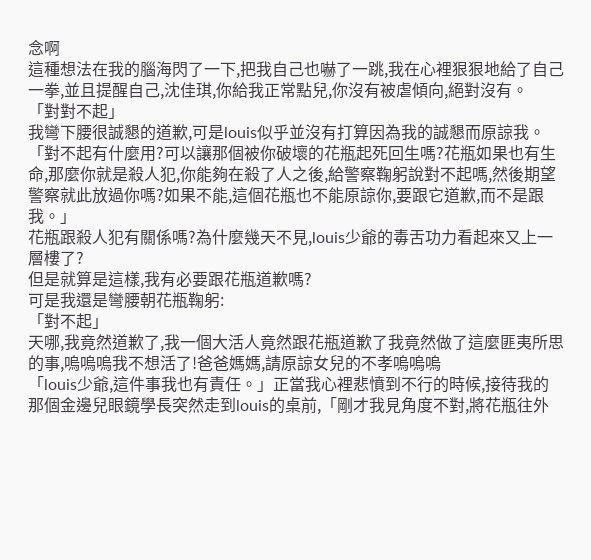念啊
這種想法在我的腦海閃了一下,把我自己也嚇了一跳,我在心裡狠狠地給了自己一拳,並且提醒自己,沈佳琪,你給我正常點兒,你沒有被虐傾向,絕對沒有。
「對對不起」
我彎下腰很誠懇的道歉,可是louis似乎並沒有打算因為我的誠懇而原諒我。
「對不起有什麼用?可以讓那個被你破壞的花瓶起死回生嗎?花瓶如果也有生命,那麼你就是殺人犯,你能夠在殺了人之後,給警察鞠躬說對不起嗎,然後期望警察就此放過你嗎?如果不能,這個花瓶也不能原諒你,要跟它道歉,而不是跟我。」
花瓶跟殺人犯有關係嗎?為什麼幾天不見,louis少爺的毒舌功力看起來又上一層樓了?
但是就算是這樣,我有必要跟花瓶道歉嗎?
可是我還是彎腰朝花瓶鞠躬:
「對不起」
天哪,我竟然道歉了,我一個大活人竟然跟花瓶道歉了我竟然做了這麼匪夷所思的事,嗚嗚嗚我不想活了!爸爸媽媽,請原諒女兒的不孝嗚嗚嗚
「louis少爺,這件事我也有責任。」正當我心裡悲憤到不行的時候,接待我的那個金邊兒眼鏡學長突然走到louis的桌前,「剛才我見角度不對,將花瓶往外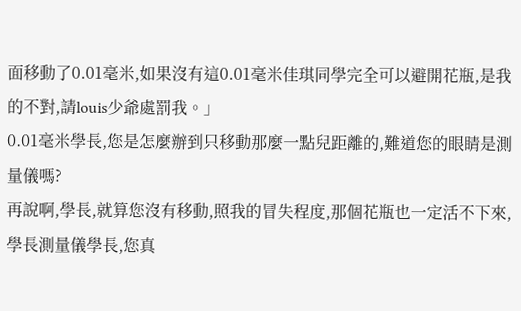面移動了0.01毫米,如果沒有這0.01毫米佳琪同學完全可以避開花瓶,是我的不對,請louis少爺處罰我。」
0.01毫米學長,您是怎麼辦到只移動那麼一點兒距離的,難道您的眼睛是測量儀嗎?
再說啊,學長,就算您沒有移動,照我的冒失程度,那個花瓶也一定活不下來,學長測量儀學長,您真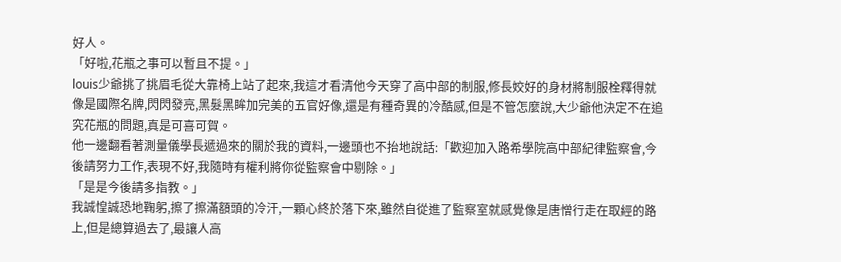好人。
「好啦,花瓶之事可以暫且不提。」
louis少爺挑了挑眉毛從大靠椅上站了起來,我這才看清他今天穿了高中部的制服,修長姣好的身材將制服栓釋得就像是國際名牌,閃閃發亮,黑髮黑眸加完美的五官好像,還是有種奇異的冷酷感,但是不管怎麼說,大少爺他決定不在追究花瓶的問題,真是可喜可賀。
他一邊翻看著測量儀學長遞過來的關於我的資料,一邊頭也不抬地說話:「歡迎加入路希學院高中部紀律監察會,今後請努力工作,表現不好,我隨時有權利將你從監察會中剔除。」
「是是今後請多指教。」
我誠惶誠恐地鞠躬,擦了擦滿額頭的冷汗,一顆心終於落下來,雖然自從進了監察室就感覺像是唐憎行走在取經的路上,但是總算過去了,最讓人高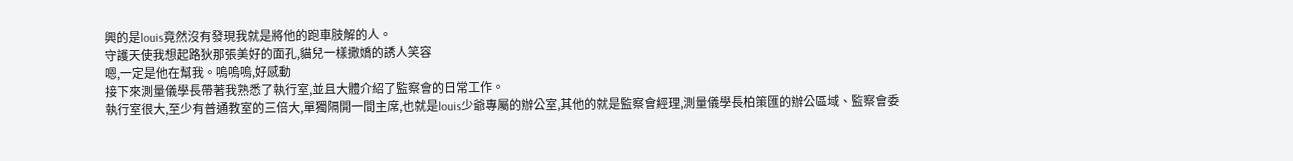興的是louis竟然沒有發現我就是將他的跑車肢解的人。
守護天使我想起路狄那張美好的面孔,貓兒一樣撒嬌的誘人笑容
嗯,一定是他在幫我。嗚嗚嗚,好感動
接下來測量儀學長帶著我熟悉了執行室,並且大體介紹了監察會的日常工作。
執行室很大,至少有普通教室的三倍大,單獨隔開一間主席,也就是louis少爺專屬的辦公室,其他的就是監察會經理,測量儀學長柏策匯的辦公區域、監察會委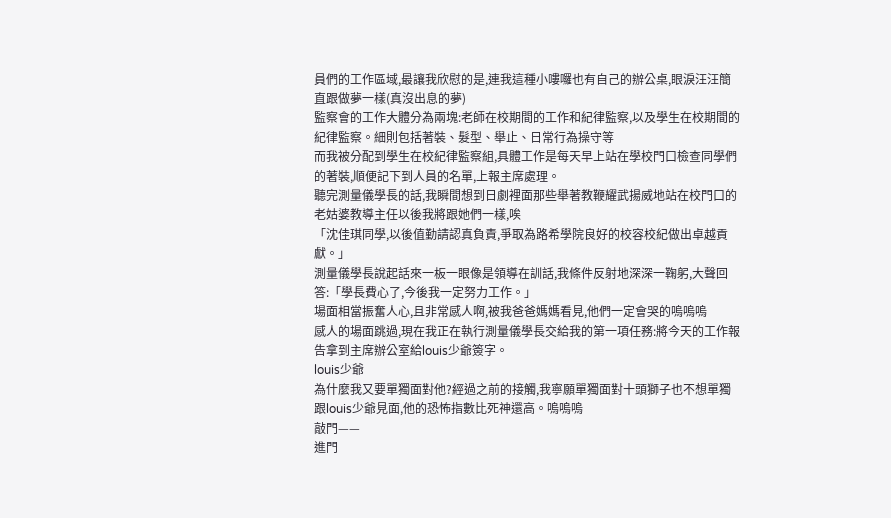員們的工作區域,最讓我欣慰的是,連我這種小嘍囉也有自己的辦公桌,眼淚汪汪簡直跟做夢一樣(真沒出息的夢)
監察會的工作大體分為兩塊:老師在校期間的工作和紀律監察,以及學生在校期間的紀律監察。細則包括著裝、髮型、舉止、日常行為操守等
而我被分配到學生在校紀律監察組,具體工作是每天早上站在學校門口檢查同學們的著裝,順便記下到人員的名單,上報主席處理。
聽完測量儀學長的話,我瞬間想到日劇裡面那些舉著教鞭耀武揚威地站在校門口的老姑婆教導主任以後我將跟她們一樣,唉
「沈佳琪同學,以後值勤請認真負責,爭取為路希學院良好的校容校紀做出卓越貢獻。」
測量儀學長說起話來一板一眼像是領導在訓話,我條件反射地深深一鞠躬,大聲回答:「學長費心了,今後我一定努力工作。」
場面相當振奮人心,且非常感人啊,被我爸爸媽媽看見,他們一定會哭的嗚嗚嗚
感人的場面跳過,現在我正在執行測量儀學長交給我的第一項任務:將今天的工作報告拿到主席辦公室給louis少爺簽字。
louis少爺
為什麼我又要單獨面對他?經過之前的接觸,我寧願單獨面對十頭獅子也不想單獨跟louis少爺見面,他的恐怖指數比死神還高。嗚嗚嗚
敲門——
進門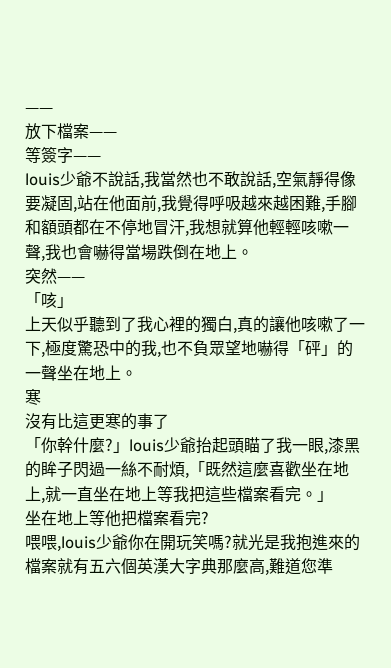——
放下檔案——
等簽字——
louis少爺不說話,我當然也不敢說話,空氣靜得像要凝固,站在他面前,我覺得呼吸越來越困難,手腳和額頭都在不停地冒汗,我想就算他輕輕咳嗽一聲,我也會嚇得當場跌倒在地上。
突然——
「咳」
上天似乎聽到了我心裡的獨白,真的讓他咳嗽了一下,極度驚恐中的我,也不負眾望地嚇得「砰」的一聲坐在地上。
寒
沒有比這更寒的事了
「你幹什麼?」louis少爺抬起頭瞄了我一眼,漆黑的眸子閃過一絲不耐煩,「既然這麼喜歡坐在地上,就一直坐在地上等我把這些檔案看完。」
坐在地上等他把檔案看完?
喂喂,louis少爺你在開玩笑嗎?就光是我抱進來的檔案就有五六個英漢大字典那麼高,難道您準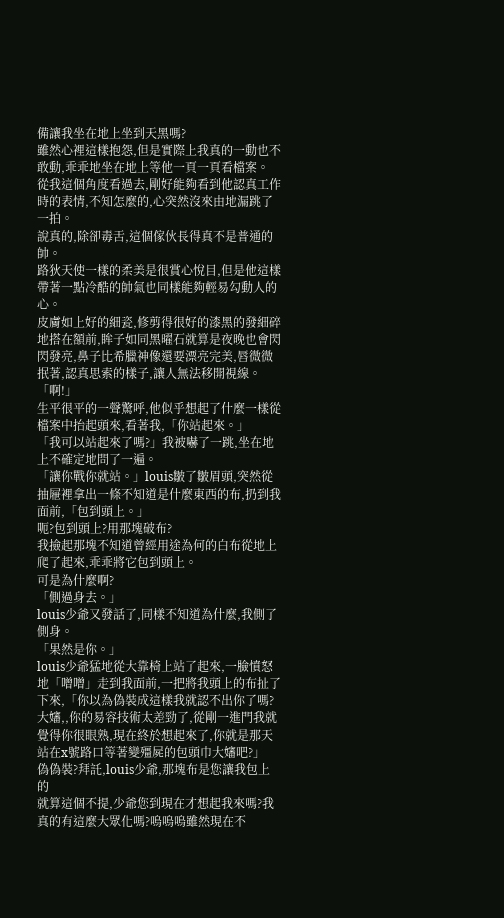備讓我坐在地上坐到天黑嗎?
雖然心裡這樣抱怨,但是實際上我真的一動也不敢動,乖乖地坐在地上等他一頁一頁看檔案。
從我這個角度看過去,剛好能夠看到他認真工作時的表情,不知怎麼的,心突然沒來由地漏跳了一拍。
說真的,除卻毒舌,這個傢伙長得真不是普通的帥。
路狄天使一樣的柔美是很賞心悅目,但是他這樣帶著一點冷酷的帥氣也同樣能夠輕易勾動人的心。
皮膚如上好的細瓷,修剪得很好的漆黑的發細碎地搭在額前,眸子如同黑曜石就算是夜晚也會閃閃發亮,鼻子比希臘神像還要漂亮完美,唇微微抿著,認真思索的樣子,讓人無法移開視線。
「啊!」
生平很平的一聲驚呼,他似乎想起了什麼一樣從檔案中抬起頭來,看著我,「你站起來。」
「我可以站起來了嗎?」我被嚇了一跳,坐在地上不確定地問了一遍。
「讓你戰你就站。」louis皺了皺眉頭,突然從抽屜裡拿出一條不知道是什麼東西的布,扔到我面前,「包到頭上。」
呃?包到頭上?用那塊破布?
我撿起那塊不知道曾經用途為何的白布從地上爬了起來,乖乖將它包到頭上。
可是為什麼啊?
「側過身去。」
louis少爺又發話了,同樣不知道為什麼,我側了側身。
「果然是你。」
louis少爺猛地從大靠椅上站了起來,一臉憤怒地「噌噌」走到我面前,一把將我頭上的布扯了下來,「你以為偽裝成這樣我就認不出你了嗎?大嬸,,你的易容技術太差勁了,從剛一進門我就覺得你很眼熟,現在終於想起來了,你就是那天站在x號路口等著變殭屍的包頭巾大嬸吧?」
偽偽裝?拜託,louis少爺,那塊布是您讓我包上的
就算這個不提,少爺您到現在才想起我來嗎?我真的有這麼大眾化嗎?嗚嗚嗚雖然現在不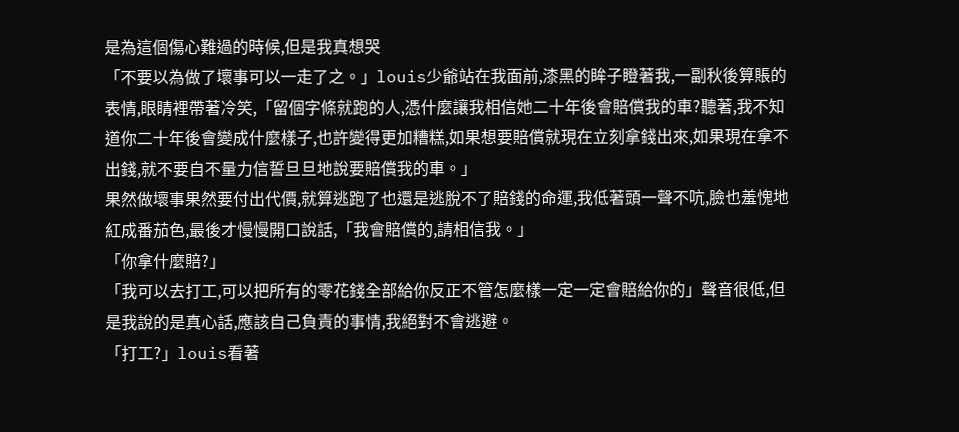是為這個傷心難過的時候,但是我真想哭
「不要以為做了壞事可以一走了之。」louis少爺站在我面前,漆黑的眸子瞪著我,一副秋後算賬的表情,眼睛裡帶著冷笑,「留個字條就跑的人,憑什麼讓我相信她二十年後會賠償我的車?聽著,我不知道你二十年後會變成什麼樣子,也許變得更加糟糕,如果想要賠償就現在立刻拿錢出來,如果現在拿不出錢,就不要自不量力信誓旦旦地說要賠償我的車。」
果然做壞事果然要付出代價,就算逃跑了也還是逃脫不了賠錢的命運,我低著頭一聲不吭,臉也羞愧地紅成番茄色,最後才慢慢開口說話,「我會賠償的,請相信我。」
「你拿什麼賠?」
「我可以去打工,可以把所有的零花錢全部給你反正不管怎麼樣一定一定會賠給你的」聲音很低,但是我說的是真心話,應該自己負責的事情,我絕對不會逃避。
「打工?」louis看著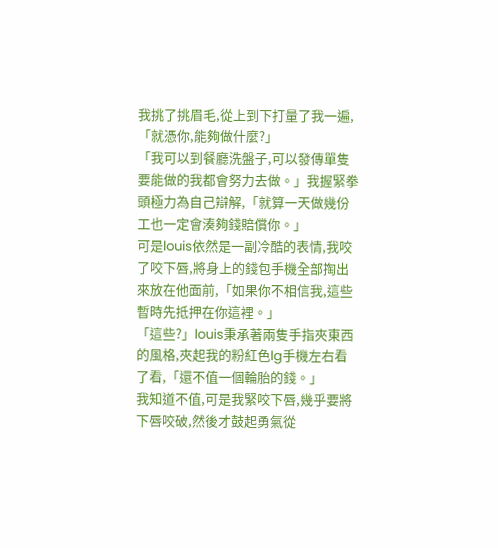我挑了挑眉毛,從上到下打量了我一遍,「就憑你,能夠做什麼?」
「我可以到餐廳洗盤子,可以發傳單隻要能做的我都會努力去做。」我握緊拳頭極力為自己辯解,「就算一天做幾份工也一定會湊夠錢賠償你。」
可是louis依然是一副冷酷的表情,我咬了咬下唇,將身上的錢包手機全部掏出來放在他面前,「如果你不相信我,這些暫時先抵押在你這裡。」
「這些?」louis秉承著兩隻手指夾東西的風格,夾起我的粉紅色lg手機左右看了看,「還不值一個輪胎的錢。」
我知道不值,可是我緊咬下唇,幾乎要將下唇咬破,然後才鼓起勇氣從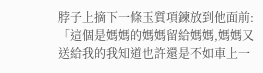脖子上摘下一條玉質項鍊放到他面前:「這個是媽媽的媽媽留給媽媽,媽媽又送給我的我知道也許還是不如車上一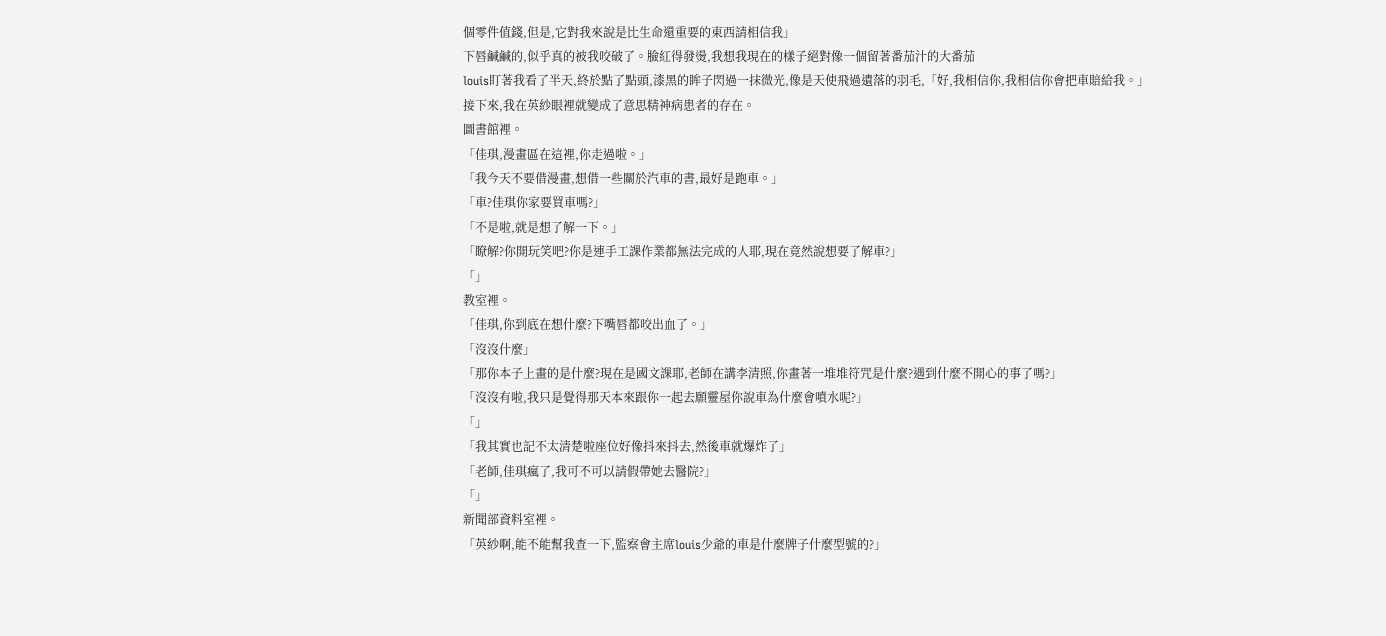個零件值錢,但是,它對我來說是比生命還重要的東西請相信我」
下唇鹹鹹的,似乎真的被我咬破了。臉紅得發燙,我想我現在的樣子絕對像一個留著番茄汁的大番茄
louis盯著我看了半天,終於點了點頭,漆黑的眸子閃過一抹微光,像是天使飛過遺落的羽毛,「好,我相信你,我相信你會把車賠給我。」
接下來,我在英紗眼裡就變成了意思精神病患者的存在。
圖書館裡。
「佳琪,漫畫區在這裡,你走過啦。」
「我今天不要借漫畫,想借一些關於汽車的書,最好是跑車。」
「車?佳琪你家要買車嗎?」
「不是啦,就是想了解一下。」
「瞭解?你開玩笑吧?你是連手工課作業都無法完成的人耶,現在竟然說想要了解車?」
「」
教室裡。
「佳琪,你到底在想什麼?下嘴唇都咬出血了。」
「沒沒什麼」
「那你本子上畫的是什麼?現在是國文課耶,老師在講李清照,你畫著一堆堆符咒是什麼?遇到什麼不開心的事了嗎?」
「沒沒有啦,我只是覺得那天本來跟你一起去願靈屋你說車為什麼會噴水呢?」
「」
「我其實也記不太清楚啦座位好像抖來抖去,然後車就爆炸了」
「老師,佳琪瘋了,我可不可以請假帶她去醫院?」
「」
新聞部資料室裡。
「英紗啊,能不能幫我查一下,監察會主席louis少爺的車是什麼牌子什麼型號的?」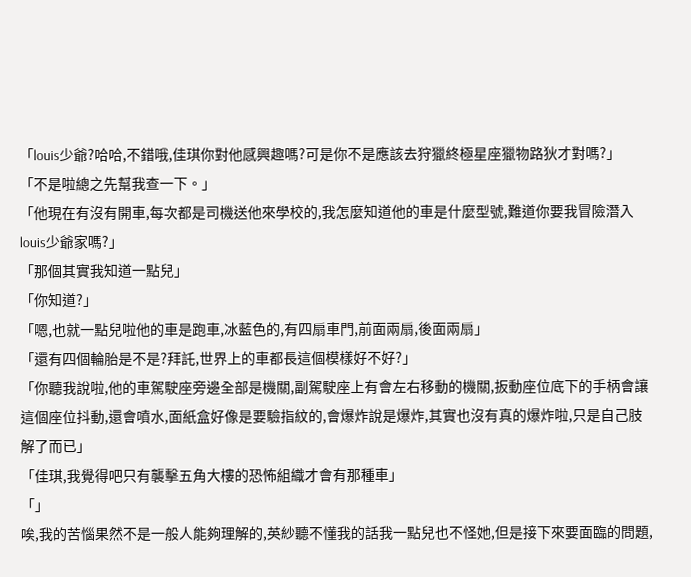「louis少爺?哈哈,不錯哦,佳琪你對他感興趣嗎?可是你不是應該去狩獵終極星座獵物路狄才對嗎?」
「不是啦總之先幫我查一下。」
「他現在有沒有開車,每次都是司機送他來學校的,我怎麼知道他的車是什麼型號,難道你要我冒險潛入louis少爺家嗎?」
「那個其實我知道一點兒」
「你知道?」
「嗯,也就一點兒啦他的車是跑車,冰藍色的,有四扇車門,前面兩扇,後面兩扇」
「還有四個輪胎是不是?拜託,世界上的車都長這個模樣好不好?」
「你聽我說啦,他的車駕駛座旁邊全部是機關,副駕駛座上有會左右移動的機關,扳動座位底下的手柄會讓這個座位抖動,還會噴水,面紙盒好像是要驗指紋的,會爆炸說是爆炸,其實也沒有真的爆炸啦,只是自己肢解了而已」
「佳琪,我覺得吧只有襲擊五角大樓的恐怖組織才會有那種車」
「」
唉,我的苦惱果然不是一般人能夠理解的,英紗聽不懂我的話我一點兒也不怪她,但是接下來要面臨的問題,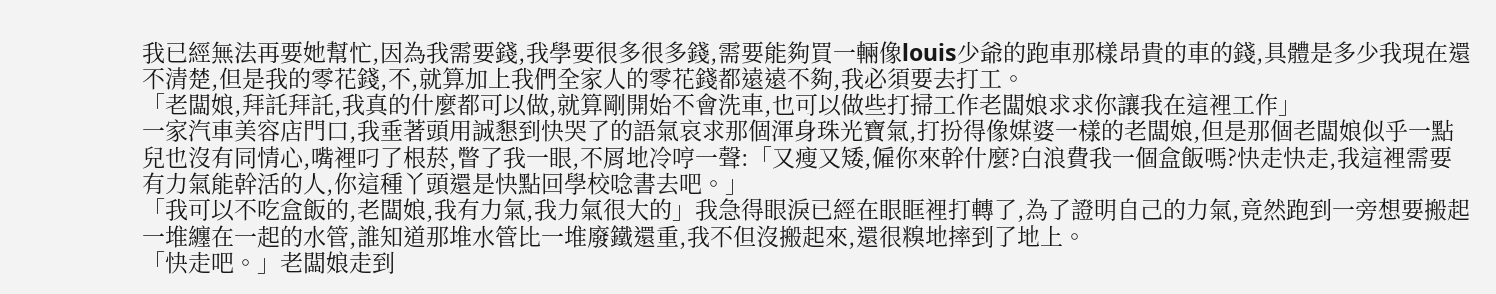我已經無法再要她幫忙,因為我需要錢,我學要很多很多錢,需要能夠買一輛像louis少爺的跑車那樣昂貴的車的錢,具體是多少我現在還不清楚,但是我的零花錢,不,就算加上我們全家人的零花錢都遠遠不夠,我必須要去打工。
「老闆娘,拜託拜託,我真的什麼都可以做,就算剛開始不會洗車,也可以做些打掃工作老闆娘求求你讓我在這裡工作」
一家汽車美容店門口,我垂著頭用誠懇到快哭了的語氣哀求那個渾身珠光寶氣,打扮得像媒婆一樣的老闆娘,但是那個老闆娘似乎一點兒也沒有同情心,嘴裡叼了根菸,瞥了我一眼,不屑地冷哼一聲:「又瘦又矮,僱你來幹什麼?白浪費我一個盒飯嗎?快走快走,我這裡需要有力氣能幹活的人,你這種丫頭還是快點回學校唸書去吧。」
「我可以不吃盒飯的,老闆娘,我有力氣,我力氣很大的」我急得眼淚已經在眼眶裡打轉了,為了證明自己的力氣,竟然跑到一旁想要搬起一堆纏在一起的水管,誰知道那堆水管比一堆廢鐵還重,我不但沒搬起來,還很糗地摔到了地上。
「快走吧。」老闆娘走到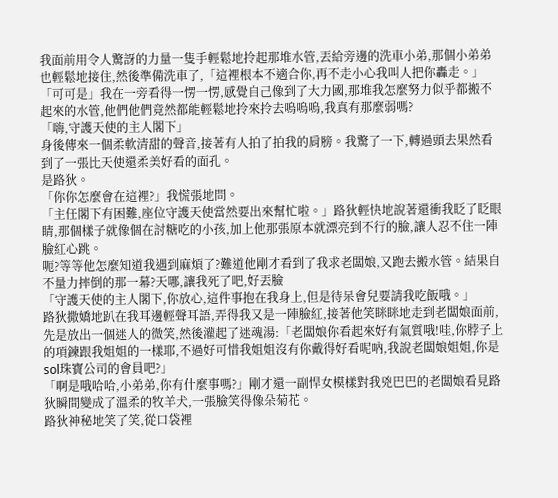我面前用令人驚訝的力量一隻手輕鬆地拎起那堆水管,丟給旁邊的洗車小弟,那個小弟弟也輕鬆地接住,然後準備洗車了,「這裡根本不適合你,再不走小心我叫人把你轟走。」
「可可是」我在一旁看得一愣一愣,感覺自己像到了大力國,那堆我怎麼努力似乎都搬不起來的水管,他們他們竟然都能輕鬆地拎來拎去嗚嗚嗚,我真有那麼弱嗎?
「嗨,守護天使的主人閣下」
身後傳來一個柔軟清甜的聲音,接著有人拍了拍我的肩膀。我驚了一下,轉過頭去果然看到了一張比天使還柔美好看的面孔。
是路狄。
「你你怎麼會在這裡?」我慌張地問。
「主任閣下有困難,座位守護天使當然要出來幫忙啦。」路狄輕快地說著還衝我眨了眨眼睛,那個樣子就像個在討糖吃的小孩,加上他那張原本就漂亮到不行的臉,讓人忍不住一陣臉紅心跳。
呃?等等他怎麼知道我遇到麻煩了?難道他剛才看到了我求老闆娘,又跑去搬水管。結果自不量力摔倒的那一幕?天哪,讓我死了吧,好丟臉
「守護天使的主人閣下,你放心,這件事抱在我身上,但是待呆會兒要請我吃飯哦。」
路狄撒嬌地趴在我耳邊輕聲耳語,弄得我又是一陣臉紅,接著他笑眯眯地走到老闆娘面前,先是放出一個迷人的微笑,然後灌起了迷魂湯:「老闆娘你看起來好有氣質哦!哇,你脖子上的項鍊跟我姐姐的一樣耶,不過好可惜我姐姐沒有你戴得好看呢吶,我說老闆娘姐姐,你是sol珠寶公司的會員吧?」
「啊是哦哈哈,小弟弟,你有什麼事嗎?」剛才還一副悍女模樣對我兇巴巴的老闆娘看見路狄瞬間變成了溫柔的牧羊犬,一張臉笑得像朵菊花。
路狄神秘地笑了笑,從口袋裡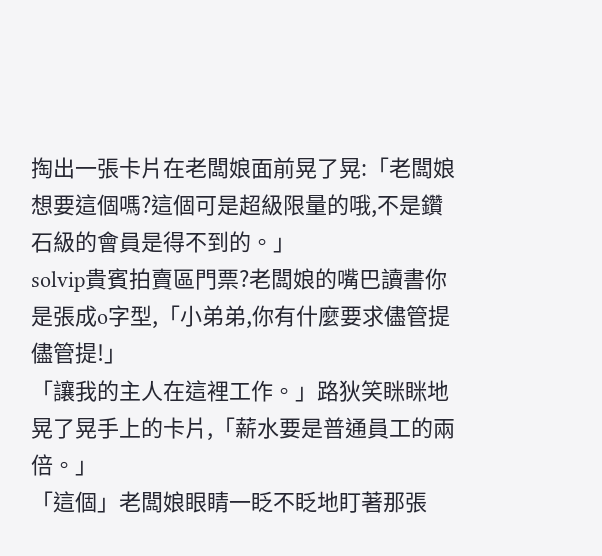掏出一張卡片在老闆娘面前晃了晃:「老闆娘想要這個嗎?這個可是超級限量的哦,不是鑽石級的會員是得不到的。」
solvip貴賓拍賣區門票?老闆娘的嘴巴讀書你是張成o字型,「小弟弟,你有什麼要求儘管提儘管提!」
「讓我的主人在這裡工作。」路狄笑眯眯地晃了晃手上的卡片,「薪水要是普通員工的兩倍。」
「這個」老闆娘眼睛一眨不眨地盯著那張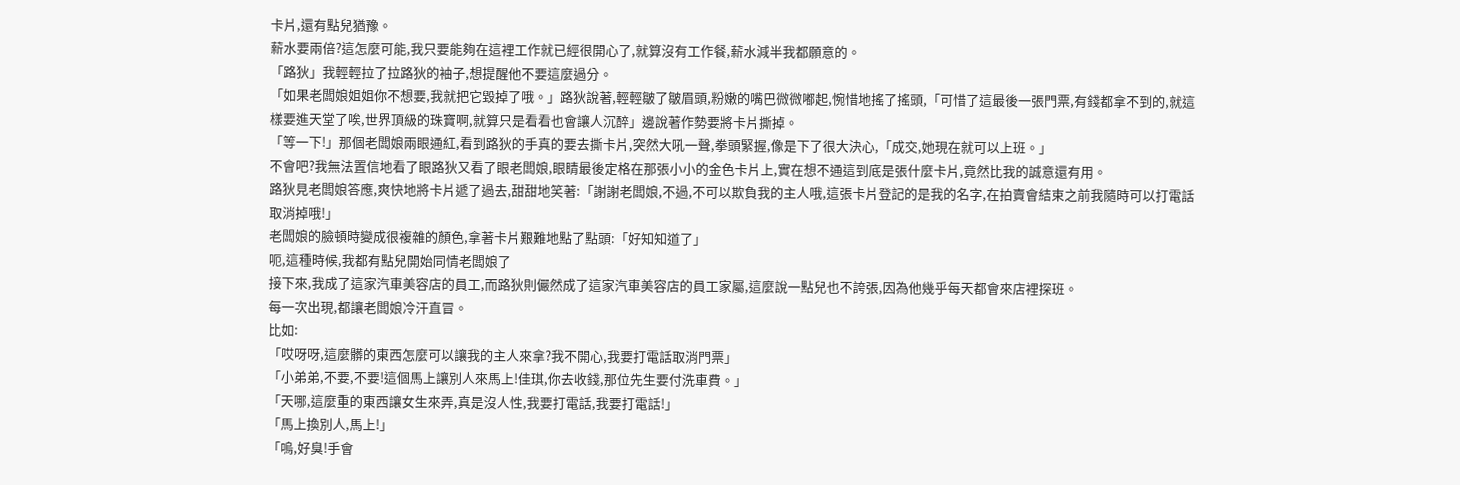卡片,還有點兒猶豫。
薪水要兩倍?這怎麼可能,我只要能夠在這裡工作就已經很開心了,就算沒有工作餐,薪水減半我都願意的。
「路狄」我輕輕拉了拉路狄的袖子,想提醒他不要這麼過分。
「如果老闆娘姐姐你不想要,我就把它毀掉了哦。」路狄說著,輕輕皺了皺眉頭,粉嫩的嘴巴微微嘟起,惋惜地搖了搖頭,「可惜了這最後一張門票,有錢都拿不到的,就這樣要進天堂了唉,世界頂級的珠寶啊,就算只是看看也會讓人沉醉」邊說著作勢要將卡片撕掉。
「等一下!」那個老闆娘兩眼通紅,看到路狄的手真的要去撕卡片,突然大吼一聲,拳頭緊握,像是下了很大決心,「成交,她現在就可以上班。」
不會吧?我無法置信地看了眼路狄又看了眼老闆娘,眼睛最後定格在那張小小的金色卡片上,實在想不通這到底是張什麼卡片,竟然比我的誠意還有用。
路狄見老闆娘答應,爽快地將卡片遞了過去,甜甜地笑著:「謝謝老闆娘,不過,不可以欺負我的主人哦,這張卡片登記的是我的名字,在拍賣會結束之前我隨時可以打電話取消掉哦!」
老闆娘的臉頓時變成很複雜的顏色,拿著卡片艱難地點了點頭:「好知知道了」
呃,這種時候,我都有點兒開始同情老闆娘了
接下來,我成了這家汽車美容店的員工,而路狄則儼然成了這家汽車美容店的員工家屬,這麼說一點兒也不誇張,因為他幾乎每天都會來店裡探班。
每一次出現,都讓老闆娘冷汗直冒。
比如:
「哎呀呀,這麼髒的東西怎麼可以讓我的主人來拿?我不開心,我要打電話取消門票」
「小弟弟,不要,不要!這個馬上讓別人來馬上!佳琪,你去收錢,那位先生要付洗車費。」
「天哪,這麼重的東西讓女生來弄,真是沒人性,我要打電話,我要打電話!」
「馬上換別人,馬上!」
「嗚,好臭!手會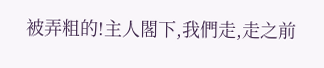被弄粗的!主人閣下,我們走,走之前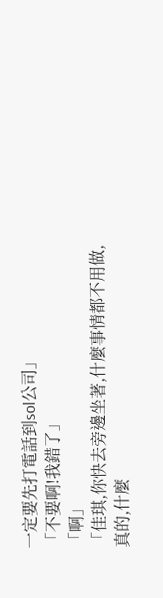一定要先打電話到sol公司」
「不要啊!我錯了」
「啊」
「佳琪,你快去旁邊坐著,什麼事情都不用做,真的,什麼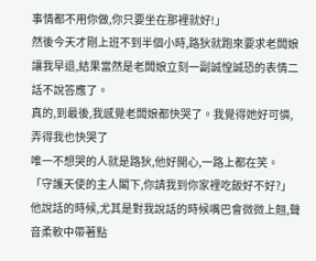事情都不用你做,你只要坐在那裡就好!」
然後今天才剛上班不到半個小時,路狄就跑來要求老闆娘讓我早退,結果當然是老闆娘立刻一副誠惶誠恐的表情二話不說答應了。
真的,到最後,我感覺老闆娘都快哭了。我覺得她好可憐,弄得我也快哭了
唯一不想哭的人就是路狄,他好開心,一路上都在笑。
「守護天使的主人閣下,你請我到你家裡吃飯好不好?」
他說話的時候,尤其是對我說話的時候嘴巴會微微上翹,聲音柔軟中帶著點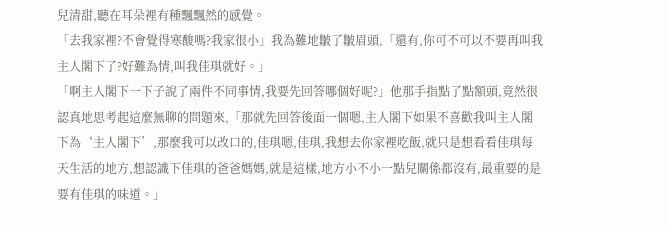兒清甜,聽在耳朵裡有種飄飄然的感覺。
「去我家裡?不會覺得寒酸嗎?我家很小」我為難地皺了皺眉頭,「還有,你可不可以不要再叫我主人閣下了?好難為情,叫我佳琪就好。」
「啊主人閣下一下子說了兩件不同事情,我要先回答哪個好呢?」他那手指點了點額頭,竟然很認真地思考起這麼無聊的問題來,「那就先回答後面一個嗯,主人閣下如果不喜歡我叫主人閣下為‘主人閣下’,那麼我可以改口的,佳琪嗯,佳琪,我想去你家裡吃飯,就只是想看看佳琪每天生活的地方,想認識下佳琪的爸爸媽媽,就是這樣,地方小不小一點兒關係都沒有,最重要的是要有佳琪的味道。」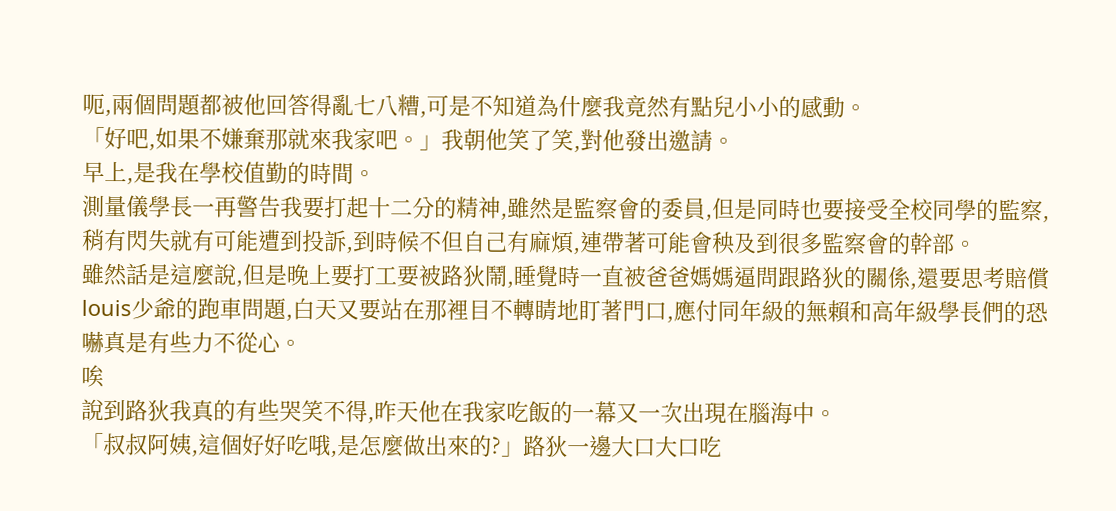呃,兩個問題都被他回答得亂七八糟,可是不知道為什麼我竟然有點兒小小的感動。
「好吧,如果不嫌棄那就來我家吧。」我朝他笑了笑,對他發出邀請。
早上,是我在學校值勤的時間。
測量儀學長一再警告我要打起十二分的精神,雖然是監察會的委員,但是同時也要接受全校同學的監察,稍有閃失就有可能遭到投訴,到時候不但自己有麻煩,連帶著可能會秧及到很多監察會的幹部。
雖然話是這麼說,但是晚上要打工要被路狄鬧,睡覺時一直被爸爸媽媽逼問跟路狄的關係,還要思考賠償louis少爺的跑車問題,白天又要站在那裡目不轉睛地盯著門口,應付同年級的無賴和高年級學長們的恐嚇真是有些力不從心。
唉
說到路狄我真的有些哭笑不得,昨天他在我家吃飯的一幕又一次出現在腦海中。
「叔叔阿姨,這個好好吃哦,是怎麼做出來的?」路狄一邊大口大口吃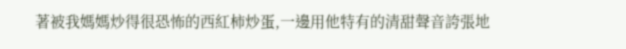著被我媽媽炒得很恐怖的西紅柿炒蛋,一邊用他特有的清甜聲音誇張地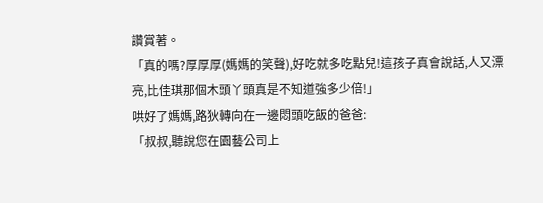讚賞著。
「真的嗎?厚厚厚(媽媽的笑聲),好吃就多吃點兒!這孩子真會說話,人又漂亮,比佳琪那個木頭丫頭真是不知道強多少倍!」
哄好了媽媽,路狄轉向在一邊悶頭吃飯的爸爸:
「叔叔,聽說您在園藝公司上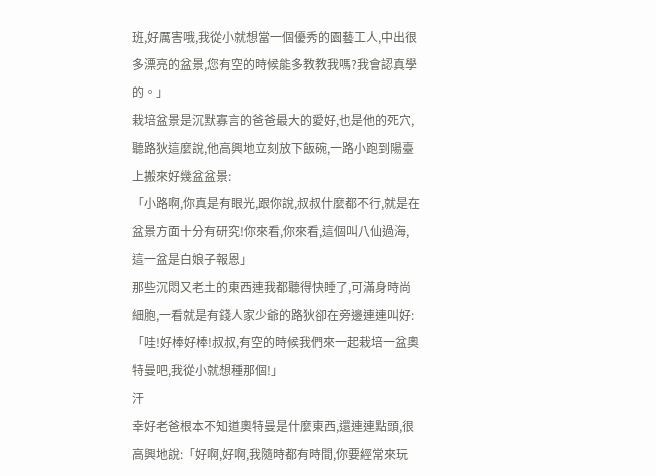班,好厲害哦,我從小就想當一個優秀的園藝工人,中出很多漂亮的盆景,您有空的時候能多教教我嗎?我會認真學的。」
栽培盆景是沉默寡言的爸爸最大的愛好,也是他的死穴,聽路狄這麼說,他高興地立刻放下飯碗,一路小跑到陽臺上搬來好幾盆盆景:
「小路啊,你真是有眼光,跟你說,叔叔什麼都不行,就是在盆景方面十分有研究!你來看,你來看,這個叫八仙過海,這一盆是白娘子報恩」
那些沉悶又老土的東西連我都聽得快睡了,可滿身時尚細胞,一看就是有錢人家少爺的路狄卻在旁邊連連叫好:「哇!好棒好棒!叔叔,有空的時候我們來一起栽培一盆奧特曼吧,我從小就想種那個!」
汗
幸好老爸根本不知道奧特曼是什麼東西,還連連點頭,很高興地說:「好啊,好啊,我隨時都有時間,你要經常來玩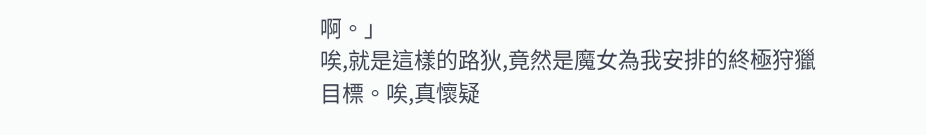啊。」
唉,就是這樣的路狄,竟然是魔女為我安排的終極狩獵目標。唉,真懷疑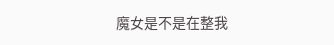魔女是不是在整我